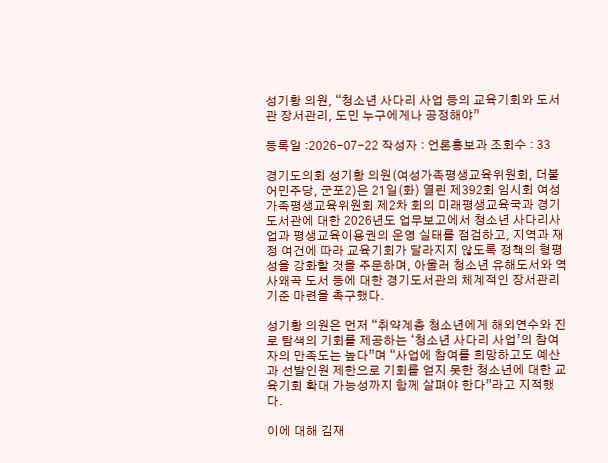성기황 의원, “청소년 사다리 사업 등의 교육기회와 도서관 장서관리, 도민 누구에게나 공정해야”

등록일 :2026-07-22 작성자 : 언론홍보과 조회수 : 33

경기도의회 성기황 의원(여성가족평생교육위원회, 더불어민주당, 군포2)은 21일(화) 열린 제392회 임시회 여성가족평생교육위원회 제2차 회의 미래평생교육국과 경기도서관에 대한 2026년도 업무보고에서 청소년 사다리사업과 평생교육이용권의 운영 실태를 점검하고, 지역과 재정 여건에 따라 교육기회가 달라지지 않도록 정책의 형평성을 강화할 것을 주문하며, 아울러 청소년 유해도서와 역사왜곡 도서 등에 대한 경기도서관의 체계적인 장서관리 기준 마련을 촉구했다.

성기황 의원은 먼저 “취약계층 청소년에게 해외연수와 진로 탐색의 기회를 제공하는 ‘청소년 사다리 사업’의 참여자의 만족도는 높다”며 “사업에 참여를 희망하고도 예산과 선발인원 제한으로 기회를 얻지 못한 청소년에 대한 교육기회 확대 가능성까지 함께 살펴야 한다”라고 지적했다.

이에 대해 김재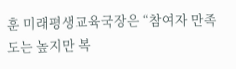훈 미래평생교육국장은 “참여자 만족도는 높지만 복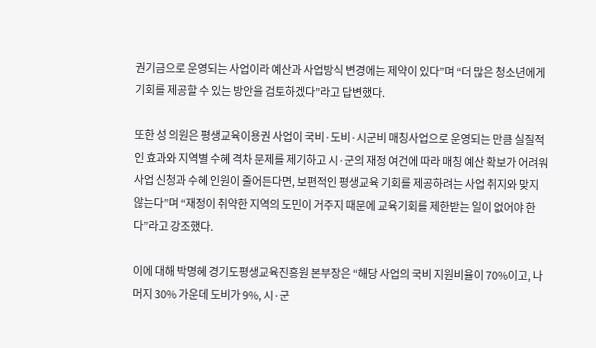권기금으로 운영되는 사업이라 예산과 사업방식 변경에는 제약이 있다”며 “더 많은 청소년에게 기회를 제공할 수 있는 방안을 검토하겠다”라고 답변했다.

또한 성 의원은 평생교육이용권 사업이 국비·도비·시군비 매칭사업으로 운영되는 만큼 실질적인 효과와 지역별 수혜 격차 문제를 제기하고 시·군의 재정 여건에 따라 매칭 예산 확보가 어려워 사업 신청과 수혜 인원이 줄어든다면, 보편적인 평생교육 기회를 제공하려는 사업 취지와 맞지 않는다”며 “재정이 취약한 지역의 도민이 거주지 때문에 교육기회를 제한받는 일이 없어야 한다”라고 강조했다.

이에 대해 박명혜 경기도평생교육진흥원 본부장은 “해당 사업의 국비 지원비율이 70%이고, 나머지 30% 가운데 도비가 9%, 시·군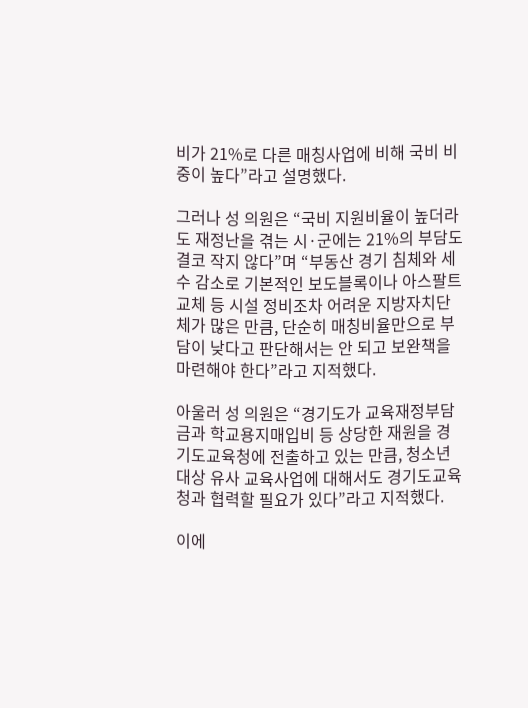비가 21%로 다른 매칭사업에 비해 국비 비중이 높다”라고 설명했다.

그러나 성 의원은 “국비 지원비율이 높더라도 재정난을 겪는 시·군에는 21%의 부담도 결코 작지 않다”며 “부동산 경기 침체와 세수 감소로 기본적인 보도블록이나 아스팔트 교체 등 시설 정비조차 어려운 지방자치단체가 많은 만큼, 단순히 매칭비율만으로 부담이 낮다고 판단해서는 안 되고 보완책을 마련해야 한다”라고 지적했다.

아울러 성 의원은 “경기도가 교육재정부담금과 학교용지매입비 등 상당한 재원을 경기도교육청에 전출하고 있는 만큼, 청소년 대상 유사 교육사업에 대해서도 경기도교육청과 협력할 필요가 있다”라고 지적했다.

이에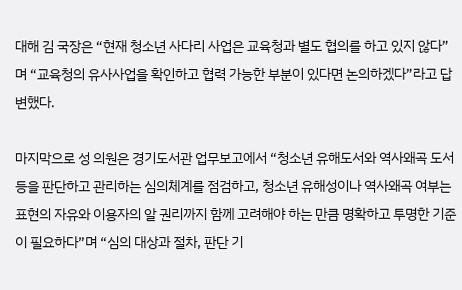대해 김 국장은 “현재 청소년 사다리 사업은 교육청과 별도 협의를 하고 있지 않다”며 “교육청의 유사사업을 확인하고 협력 가능한 부분이 있다면 논의하겠다”라고 답변했다.

마지막으로 성 의원은 경기도서관 업무보고에서 “청소년 유해도서와 역사왜곡 도서 등을 판단하고 관리하는 심의체계를 점검하고, 청소년 유해성이나 역사왜곡 여부는 표현의 자유와 이용자의 알 권리까지 함께 고려해야 하는 만큼 명확하고 투명한 기준이 필요하다”며 “심의 대상과 절차, 판단 기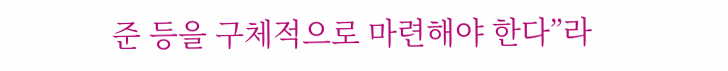준 등을 구체적으로 마련해야 한다”라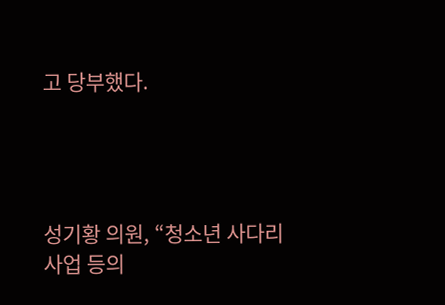고 당부했다.




성기황 의원, “청소년 사다리 사업 등의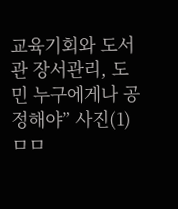교육기회와 도서관 장서관리, 도민 누구에게나 공정해야” 사진(1)
ㅁㅁ